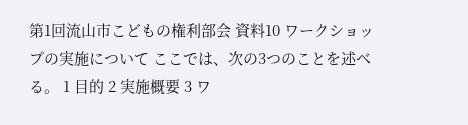第1回流山市こどもの権利部会 資料10 ワークショップの実施について ここでは、次の3つのことを述べる。 1 目的 2 実施概要 3 ワ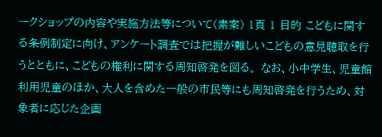ークショップの内容や実施方法等について(素案) 1頁 1 目的 こどもに関する条例制定に向け、アンケート調査では把握が難しいこどもの意見聴取を行うとともに、こどもの権利に関する周知啓発を図る。 なお、小中学生、児童館利用児童のほか、大人を含めた一般の市民等にも周知啓発を行うため、対象者に応じた企画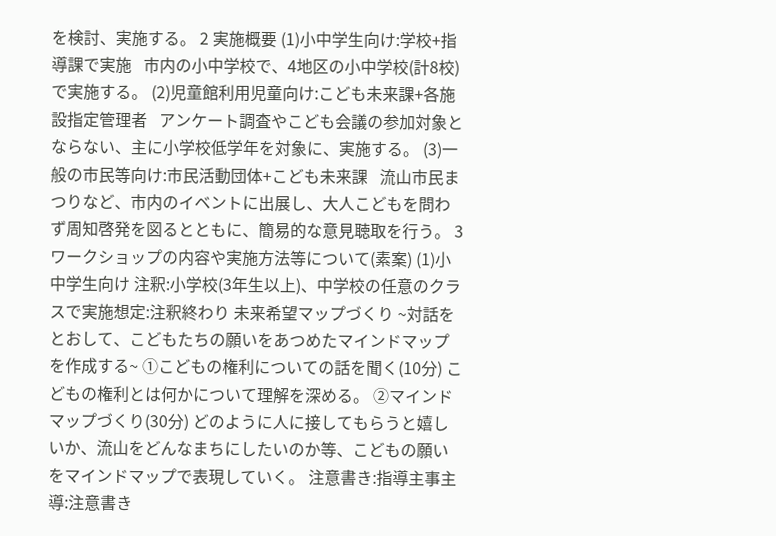を検討、実施する。 2 実施概要 (1)小中学生向け:学校+指導課で実施   市内の小中学校で、4地区の小中学校(計8校)で実施する。 (2)児童館利用児童向け:こども未来課+各施設指定管理者   アンケート調査やこども会議の参加対象とならない、主に小学校低学年を対象に、実施する。 (3)一般の市民等向け:市民活動団体+こども未来課   流山市民まつりなど、市内のイベントに出展し、大人こどもを問わず周知啓発を図るとともに、簡易的な意見聴取を行う。 3 ワークショップの内容や実施方法等について(素案) (1)小中学生向け 注釈:小学校(3年生以上)、中学校の任意のクラスで実施想定:注釈終わり 未来希望マップづくり ~対話をとおして、こどもたちの願いをあつめたマインドマップを作成する~ ①こどもの権利についての話を聞く(10分) こどもの権利とは何かについて理解を深める。 ②マインドマップづくり(30分) どのように人に接してもらうと嬉しいか、流山をどんなまちにしたいのか等、こどもの願いをマインドマップで表現していく。 注意書き:指導主事主導:注意書き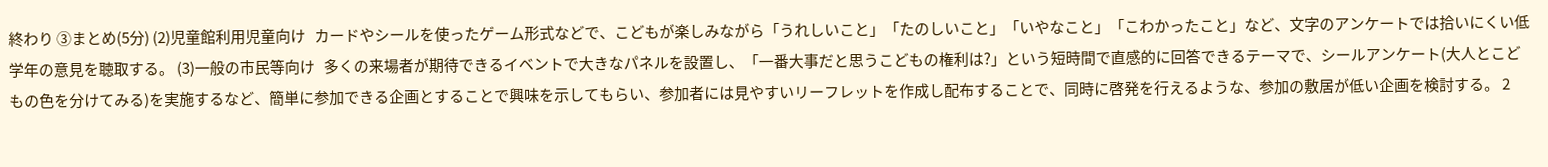終わり ③まとめ(5分) (2)児童館利用児童向け   カードやシールを使ったゲーム形式などで、こどもが楽しみながら「うれしいこと」「たのしいこと」「いやなこと」「こわかったこと」など、文字のアンケートでは拾いにくい低学年の意見を聴取する。 (3)一般の市民等向け   多くの来場者が期待できるイベントで大きなパネルを設置し、「一番大事だと思うこどもの権利は?」という短時間で直感的に回答できるテーマで、シールアンケート(大人とこどもの色を分けてみる)を実施するなど、簡単に参加できる企画とすることで興味を示してもらい、参加者には見やすいリーフレットを作成し配布することで、同時に啓発を行えるような、参加の敷居が低い企画を検討する。 2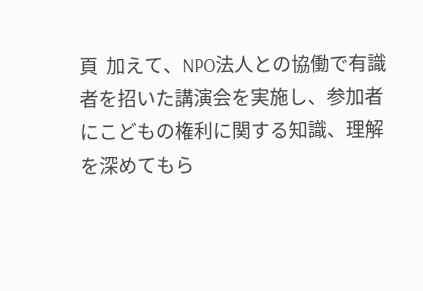頁  加えて、NPO法人との協働で有識者を招いた講演会を実施し、参加者にこどもの権利に関する知識、理解を深めてもら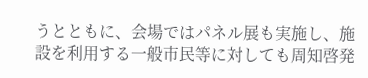うとともに、会場ではパネル展も実施し、施設を利用する一般市民等に対しても周知啓発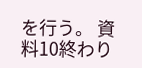を行う。 資料10終わり